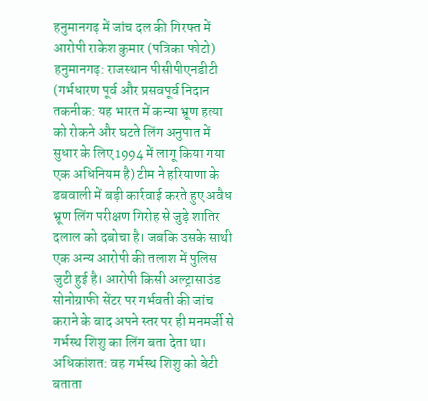हनुमानगढ़ में जांच दल की गिरफ्त में आरोपी राकेश कुमार (पत्रिका फोटो)
हनुमानगढ़: राजस्थान पीसीपीएनडीटी (गर्भधारण पूर्व और प्रसवपूर्व निदान तकनीक: यह भारत में कन्या भ्रूण हत्या को रोकने और घटते लिंग अनुपात में सुधार के लिए 1994 में लागू किया गया एक अधिनियम है) टीम ने हरियाणा के डबवाली में बड़ी कार्रवाई करते हुए अवैध भ्रूण लिंग परीक्षण गिरोह से जुड़े शातिर दलाल को दबोचा है। जबकि उसके साथी एक अन्य आरोपी की तलाश में पुलिस जुटी हुई है। आरोपी किसी अल्ट्रासाउंड सोनोग्राफी सेंटर पर गर्भवती की जांच कराने के बाद अपने स्तर पर ही मनमर्जी से गर्भस्थ शिशु का लिंग बता देता था।
अधिकांशत: वह गर्भस्थ शिशु को बेटी बताता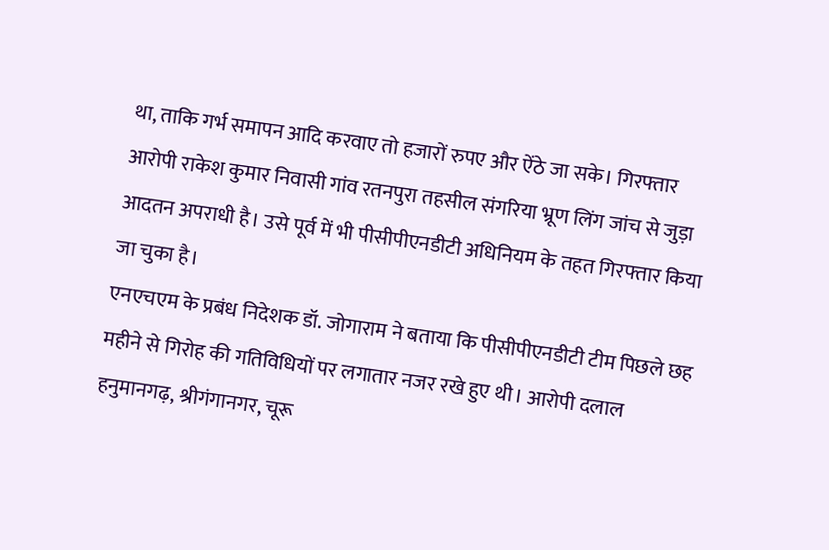था, ताकि गर्भ समापन आदि करवाए तो हजारों रुपए और ऐंठे जा सके। गिरफ्तार आरोपी राकेश कुमार निवासी गांव रतनपुरा तहसील संगरिया भ्रूण लिंग जांच से जुड़ा आदतन अपराधी है। उसे पूर्व में भी पीसीपीएनडीटी अधिनियम के तहत गिरफ्तार किया जा चुका है।
एनएचएम के प्रबंध निदेशक डॉ. जोगाराम ने बताया कि पीसीपीएनडीटी टीम पिछले छह महीने से गिरोह की गतिविधियों पर लगातार नजर रखे हुए थी। आरोपी दलाल हनुमानगढ़, श्रीगंगानगर, चूरू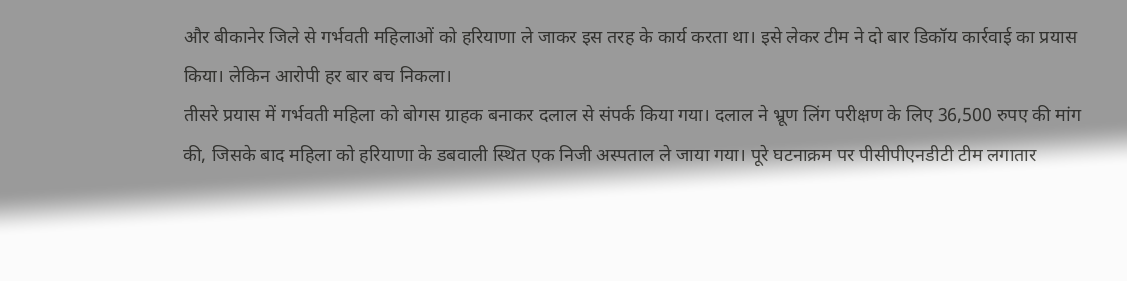और बीकानेर जिले से गर्भवती महिलाओं को हरियाणा ले जाकर इस तरह के कार्य करता था। इसे लेकर टीम ने दो बार डिकॉय कार्रवाई का प्रयास किया। लेकिन आरोपी हर बार बच निकला।
तीसरे प्रयास में गर्भवती महिला को बोगस ग्राहक बनाकर दलाल से संपर्क किया गया। दलाल ने भ्रूण लिंग परीक्षण के लिए 36,500 रुपए की मांग की, जिसके बाद महिला को हरियाणा के डबवाली स्थित एक निजी अस्पताल ले जाया गया। पूरे घटनाक्रम पर पीसीपीएनडीटी टीम लगातार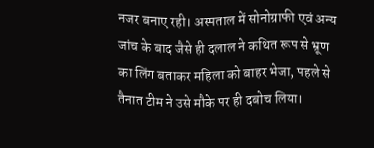नजर बनाए रही। अस्पताल में सोनोग्राफी एवं अन्य जांच के बाद जैसे ही दलाल ने कथित रूप से भ्रूण का लिंग बताकर महिला को बाहर भेजा, पहले से तैनात टीम ने उसे मौके पर ही दबोच लिया।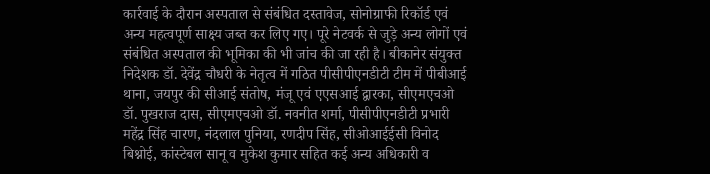कार्रवाई के दौरान अस्पताल से संबंधित दस्तावेज, सोनोग्राफी रिकॉर्ड एवं अन्य महत्वपूर्ण साक्ष्य जब्त कर लिए गए। पूरे नेटवर्क से जुड़े अन्य लोगों एवं संबंधित अस्पताल की भूमिका की भी जांच की जा रही है। बीकानेर संयुक्त निदेशक डॉ. देवेंद्र चौधरी के नेतृत्व में गठित पीसीपीएनडीटी टीम में पीबीआई थाना, जयपुर की सीआई संतोष, मंजू एवं एएसआई द्वारका, सीएमएचओ डॉ. पुखराज दास, सीएमएचओ डॉ. नवनीत शर्मा, पीसीपीएनडीटी प्रभारी महेंद्र सिंह चारण, नंदलाल पुनिया, रणदीप सिंह, सीओआईईसी विनोद बिश्नोई, कांस्टेबल सानू व मुकेश कुमार सहित कई अन्य अधिकारी व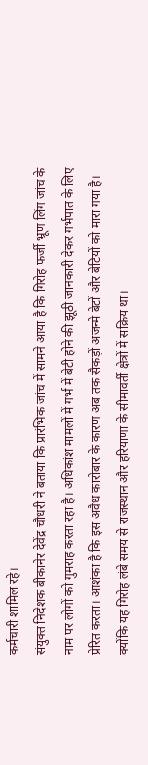कर्मचारी शामिल रहे।
संयुक्त निदेशक बीकानेर देवेंद्र चौधरी ने बताया कि प्रारंभिक जांच में सामने आया है कि गिरोह फर्जी भ्रूण लिंग जांच के नाम पर लोगों को गुमराह करता रहा है। अधिकांश मामलों में गर्भ में बेटी होने की झूठी जानकारी देकर गर्भपात के लिए प्रेरित करता। आशंका है कि इस अवैध कारोबार के कारण अब तक सैकड़ों अजन्मे बेटों और बेटियों को मारा गया है। क्योंकि यह गिरोह लंबे समय से राजस्थान और हरियाणा के सीमावर्ती क्षेत्रों में सक्रिय था।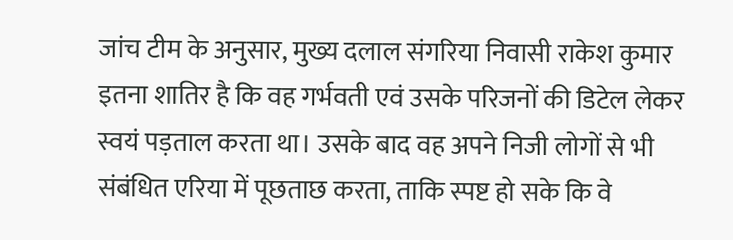जांच टीम के अनुसार, मुख्य दलाल संगरिया निवासी राकेश कुमार इतना शातिर है कि वह गर्भवती एवं उसके परिजनों की डिटेल लेकर स्वयं पड़ताल करता था। उसके बाद वह अपने निजी लोगों से भी संबंधित एरिया में पूछताछ करता, ताकि स्पष्ट हो सके कि वे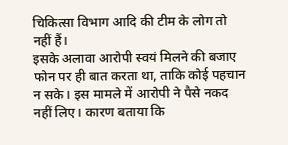चिकित्सा विभाग आदि की टीम के लोग तो नहीं हैं।
इसके अलावा आरोपी स्वयं मिलने की बजाए फोन पर ही बात करता था, ताकि कोई पहचान न सके। इस मामले में आरोपी ने पैसे नकद नहीं लिए। कारण बताया कि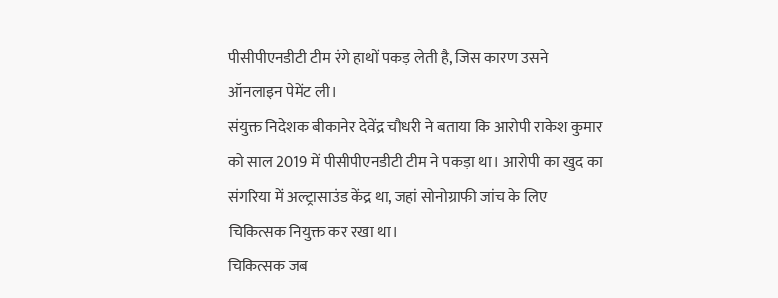पीसीपीएनडीटी टीम रंगे हाथों पकड़ लेती है, जिस कारण उसने ऑनलाइन पेमेंट ली।
संयुक्त निदेशक बीकानेर देवेंद्र चौधरी ने बताया कि आरोपी राकेश कुमार को साल 2019 में पीसीपीएनडीटी टीम ने पकड़ा था। आरोपी का खुद का संगरिया में अल्ट्रासाउंड केंद्र था, जहां सोनोग्राफी जांच के लिए चिकित्सक नियुक्त कर रखा था।
चिकित्सक जब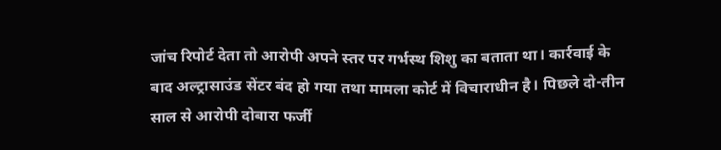जांच रिपोर्ट देता तो आरोपी अपने स्तर पर गर्भस्थ शिशु का बताता था। कार्रवाई के बाद अल्ट्रासाउंड सेंटर बंद हो गया तथा मामला कोर्ट में विचाराधीन है। पिछले दो-तीन साल से आरोपी दोबारा फर्जी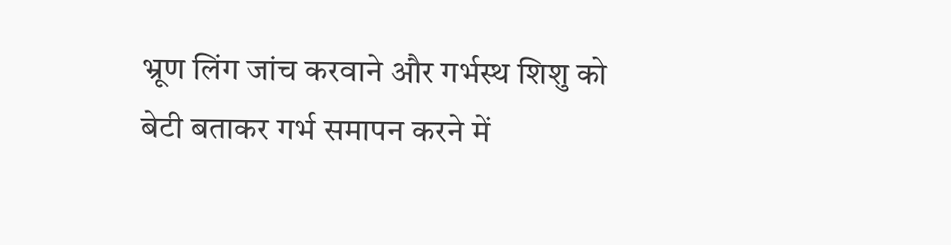भ्रूण लिंग जांच करवाने और गर्भस्थ शिशु को बेटी बताकर गर्भ समापन करने में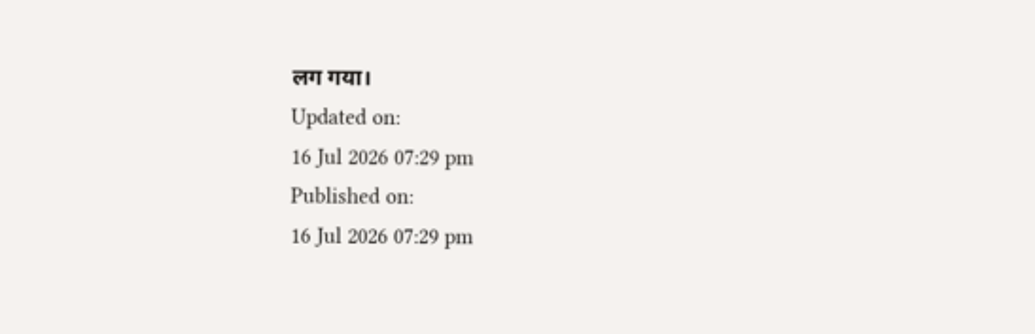लग गया।
Updated on:
16 Jul 2026 07:29 pm
Published on:
16 Jul 2026 07:29 pm